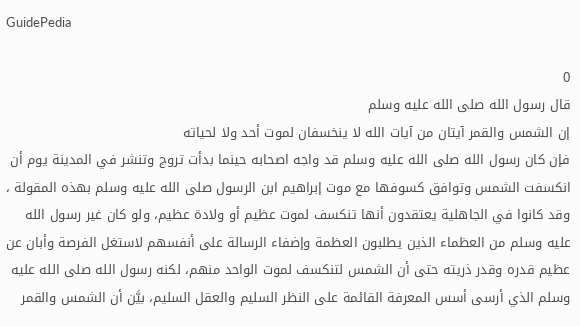GuidePedia

0
قال رسول الله صلى الله عليه وسلم
إن الشمس والقمر آيتان من آيات الله لا ينخسفان لموت أحد ولا لحياته
فإن كان رسول الله صلى الله عليه وسلم قد واجه اصحابه حينما بدأت تروج وتنشر في المدينة يوم أن انكسفت الشمس وتوافق كسوفها مع موت إبراهيم ابن الرسول صلى الله عليه وسلم بهذه المقولة ، وقد كانوا في الجاهلية يعتقدون أنها تنكسف لموت عظيم أو ولادة عظيم، ولو كان غير رسول الله عليه وسلم من العظماء الذين يطلبون العظمة وإضفاء الرسالة على أنفسهم لاستغل الفرصة وأبان عن عظيم قدره وقدر ذريته حتى أن الشمس لتنكسف لموت الواحد منهم، لكنه رسول الله صلى الله عليه وسلم الذي أرسى أسس المعرفة القائمة على النظر السليم والعقل السليم، بيَّن أن الشمس والقمر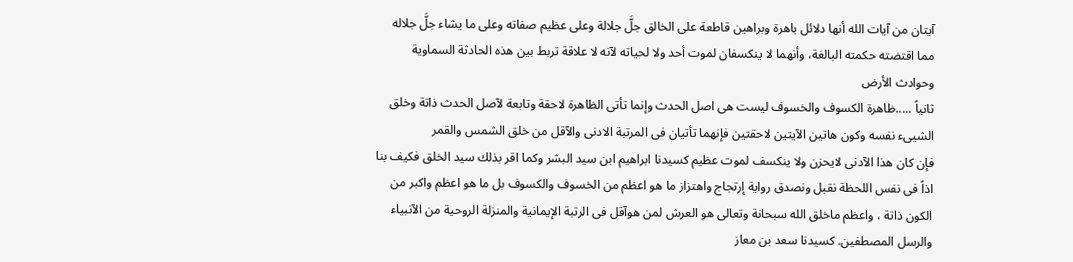آيتان من آيات الله أنها دلائل باهرة وبراهين قاطعة على الخالق جلَّ جلالة وعلى عظيم صفاته وعلى ما يشاء جلَّ جلاله مما اقتضته حكمته البالغة، وأنهما لا ينكسفان لموت أحد ولا لحياته لآنه لا علاقة تربط بين هذه الحادثة السماوية وحوادث الأرض
ثانياً .....ظاهرة الكسوف والخسوف ليست هى اصل الحدث وإنما تأتى الظاهرة لاحقة وتابعة لآصل الحدث ذاتة وخلق الشيىء نفسه وكون هاتين الآيتين لاحقتين فإنهما تأتيان فى المرتبة الادنى والآقل من خلق الشمس والقمر
فإن كان هذا الآدنى لايحزن ولا ينكسف لموت عظيم كسيدنا ابراهيم ابن سيد البشر وكما اقر بذلك سيد الخلق فكيف بنا اذاً فى نفس اللحظة نقبل ونصدق رواية إرتجاج واهتزاز ما هو اعظم من الخسوف والكسوف بل ما هو اعظم واكبر من الكون ذاتة ، واعظم ماخلق الله سبحانة وتعالى هو العرش لمن هوآقل فى الرتبة الإيمانية والمنزلة الروحية من الآنبياء والرسل المصطفين. كسيدنا سعد بن معاز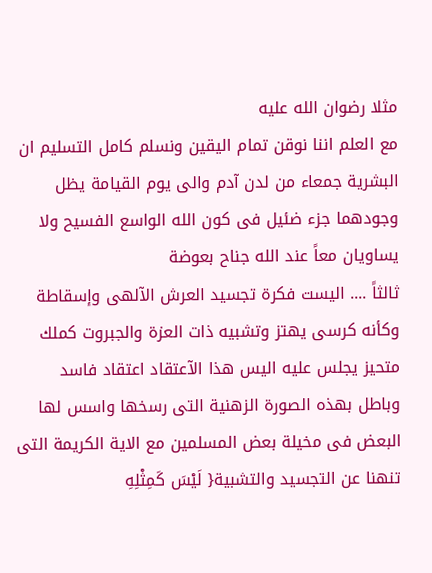مثلا رضوان الله عليه
مع العلم اننا نوقن تمام اليقين ونسلم كامل التسليم ان البشرية جمعاء من لدن آدم والى يوم القيامة يظل وجودهما جزء ضئيل فى كون الله الواسع الفسيح ولا يساويان معاً عند الله جناح بعوضة
ثالثاً .... اليست فكرة تجسيد العرش الآلهى وإسقاطة وكأنه كرسى يهتز وتشبيه ذات العزة والجبروت كملك متحيز يجلس عليه اليس هذا الآعتقاد اعتقاد فاسد وباطل بهذه الصورة الزهنية التى رسخها واسس لها البعض فى مخيلة بعض المسلمين مع الاية الكريمة التى تنهنا عن التجسيد والتشبية{ لَيْسَ كَمِثْلِهِ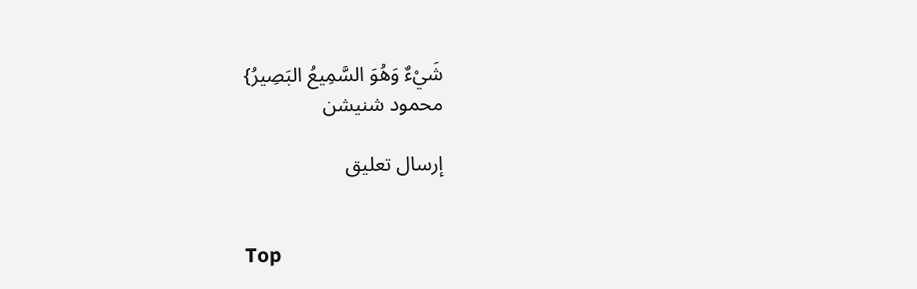شَيْءٌ وَهُوَ السَّمِيعُ البَصِيرُ}
محمود شنيشن

إرسال تعليق


Top